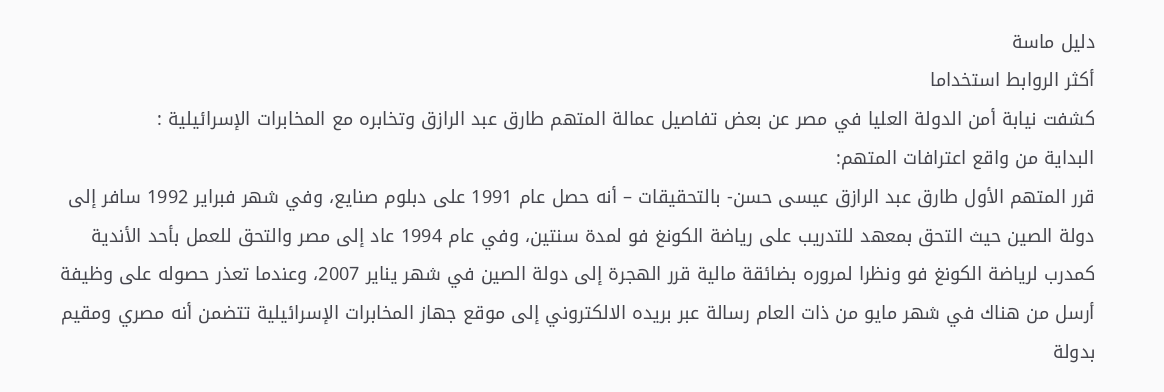دليل ماسة
أكثر الروابط استخداما
كشفت نيابة أمن الدولة العليا في مصر عن بعض تفاصيل عمالة المتهم طارق عبد الرازق وتخابره مع المخابرات الإسرائيلية :
البداية من واقع اعترافات المتهم:
قرر المتهم الأول طارق عبد الرازق عيسى حسن- بالتحقيقات – أنه حصل عام 1991 على دبلوم صنايع، وفي شهر فبراير 1992 سافر إلى دولة الصين حيث التحق بمعهد للتدريب على رياضة الكونغ فو لمدة سنتين، وفي عام 1994 عاد إلى مصر والتحق للعمل بأحد الأندية كمدرب لرياضة الكونغ فو ونظرا لمروره بضائقة مالية قرر الهجرة إلى دولة الصين في شهر يناير 2007، وعندما تعذر حصوله على وظيفة أرسل من هناك في شهر مايو من ذات العام رسالة عبر بريده الالكتروني إلى موقع جهاز المخابرات الإسرائيلية تتضمن أنه مصري ومقيم بدولة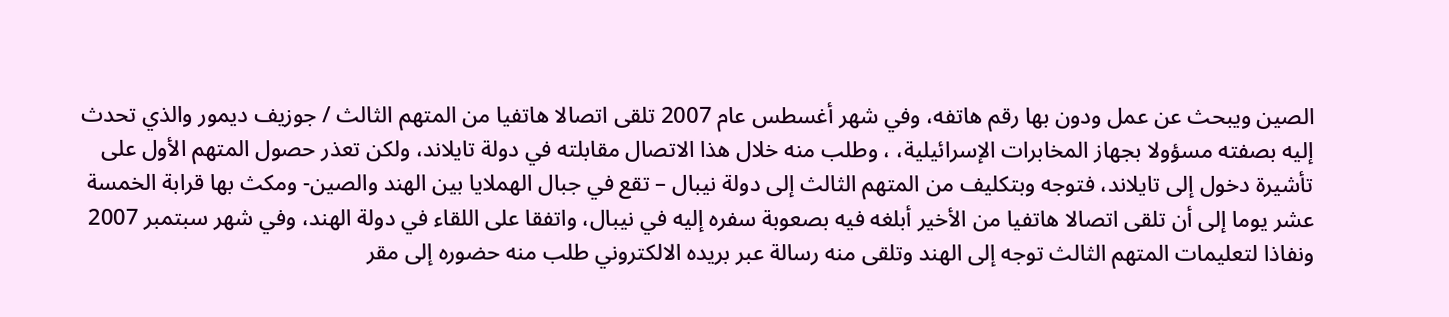الصين ويبحث عن عمل ودون بها رقم هاتفه، وفي شهر أغسطس عام 2007 تلقى اتصالا هاتفيا من المتهم الثالث / جوزيف ديمور والذي تحدث إليه بصفته مسؤولا بجهاز المخابرات الإسرائيلية، ، وطلب منه خلال هذا الاتصال مقابلته في دولة تايلاند، ولكن تعذر حصول المتهم الأول على تأشيرة دخول إلى تايلاند، فتوجه وبتكليف من المتهم الثالث إلى دولة نيبال – تقع في جبال الهملايا بين الهند والصين- ومكث بها قرابة الخمسة عشر يوما إلى أن تلقى اتصالا هاتفيا من الأخير أبلغه فيه بصعوبة سفره إليه في نيبال، واتفقا على اللقاء في دولة الهند، وفي شهر سبتمبر 2007 ونفاذا لتعليمات المتهم الثالث توجه إلى الهند وتلقى منه رسالة عبر بريده الالكتروني طلب منه حضوره إلى مقر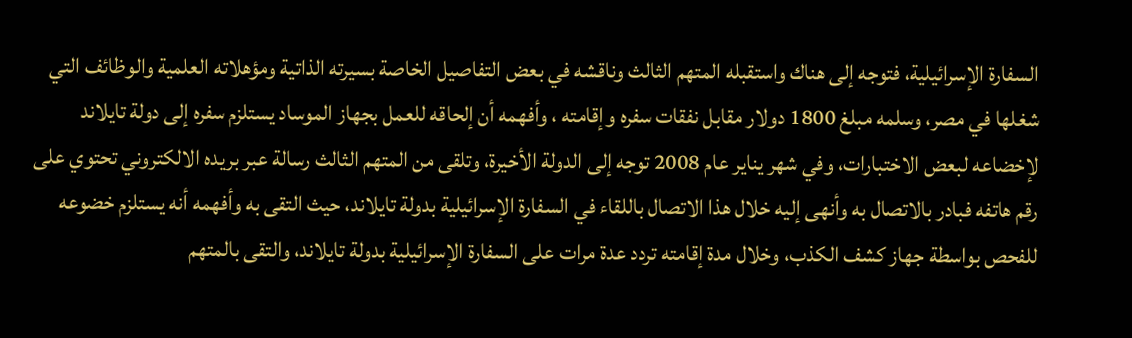السفارة الإسرائيلية، فتوجه إلى هناك واستقبله المتهم الثالث وناقشه في بعض التفاصيل الخاصة بسيرته الذاتية ومؤهلاته العلمية والوظائف التي شغلها في مصر، وسلمه مبلغ 1800 دولار مقابل نفقات سفره وإقامته ، وأفهمه أن إلحاقه للعمل بجهاز الموساد يستلزم سفره إلى دولة تايلاند لإخضاعه لبعض الاختبارات، وفي شهر يناير عام 2008 توجه إلى الدولة الأخيرة، وتلقى من المتهم الثالث رسالة عبر بريده الالكتروني تحتوي على رقم هاتفه فبادر بالاتصال به وأنهى إليه خلال هذا الاتصال باللقاء في السفارة الإسرائيلية بدولة تايلاند، حيث التقى به وأفهمه أنه يستلزم خضوعه للفحص بواسطة جهاز كشف الكذب، وخلال مدة إقامته تردد عدة مرات على السفارة الإسرائيلية بدولة تايلاند، والتقى بالمتهم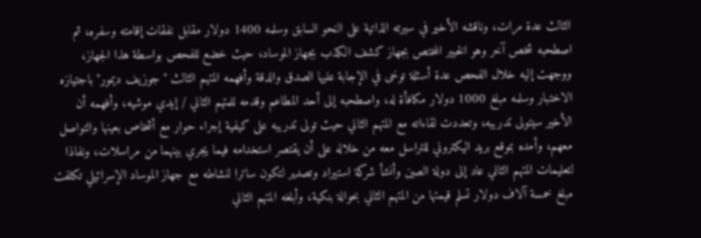الثالث عدة مرات، وناقشه الأخير في سيرته الذاتية على النحو السابق وسلمه 1400 دولار مقابل نفقات إقامته وسفره، ثم اصطحبه شخص آخر وهو الخبير المختص بجهاز كشف الكذب بجهاز الموساد، حيث خضع للفحص بواسطة هذا الجهاز، ووجهت إليه خلال الفحص عدة أسئلة توخى في الإجابة عليها الصدق والدقة وأفهمه المتهم الثالث "جوزيف ديمور" باجتيازه الاختبار وسلمه مبلغ 1000 دولار مكافأة له، واصطحبه إلى أحد المطاعم وقدمه للمتهم الثاني / إيدي موشيه، وأفهمه أن الأخير سيتولى تدريبه، وتعددت لقاءاته مع المتهم الثاني حيث تولى تدريبه على كيفية إجراء حوار مع أشخاص بعينها والتواصل معهم، وأمده بموقع بريد اليكتروني للتراسل معه من خلاله على أن يقتصر استخدامه فيما يجري بينهما من مراسلات، ونفاذا لتعليمات المتهم الثاني عاد إلى دولة الصين وأنشأ شركة استيراد وتصدير لتكون ساترا لنشاطه مع جهاز الموساد الإسرائيلي تكلفت مبلغ خمسة آلاف دولار تسلم قيمتها من المتهم الثاني بحوالة بنكية، وأبلغه المتهم الثاني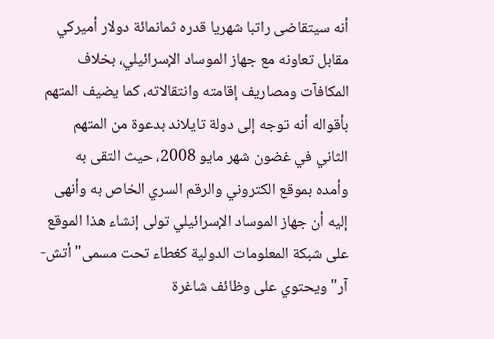أنه سيتقاضى راتبا شهريا قدره ثمانمائة دولار أميركي مقابل تعاونه مع جهاز الموساد الإسرائيلي، بخلاف المكافآت ومصاريف إقامته وانتقالاته، كما يضيف المتهم بأقواله أنه توجه إلى دولة تايلاند بدعوة من المتهم الثاني في غضون شهر مايو 2008، حيث التقى به وأمده بموقع الكتروني والرقم السري الخاص به وأنهى إليه أن جهاز الموساد الإسرائيلي تولى إنشاء هذا الموقع على شبكة المعلومات الدولية كغطاء تحت مسمى"أتش- آر" ويحتوي على وظائف شاغرة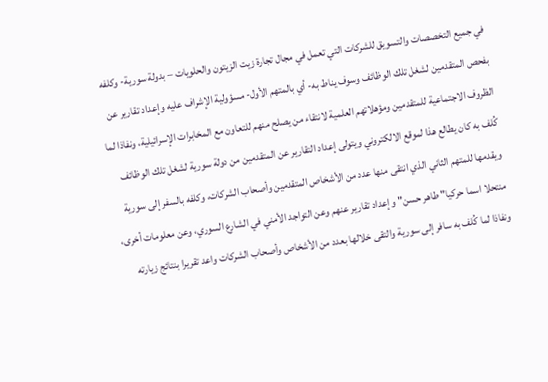في جميع التخصصات والتسويق للشركات التي تعمل في مجال تجارة زيت الزيتون والحلويات – بدولة سورية- وكلفه بفحص المتقدمين لشغل تلك الوظائف وسوف يناط به- أي بالمتهم الأول- مسؤولية الإشراف عليه وإعداد تقارير عن الظروف الاجتماعية للمتقدمين ومؤهلاتهم العلمية لانتقاء من يصلح منهم للتعاون مع المخابرات الإسرائيلية، ونفاذا لما كُلف به كان يطالع هذا لموقع الالكتروني ويتولى إعداد التقارير عن المتقدمين من دولة سورية لشغل تلك الوظائف ويقدمها للمتهم الثاني الذي انتقى منها عدد من الأشخاص المتقدمين وأصحاب الشركات، وكلفه بالسفر إلى سورية منتحلا اسما حركيا" طاهر حسن" وإعداد تقارير عنهم وعن التواجد الأمني في الشارع السوري، وعن معلومات أخرى، ونفاذا لما كُلف به سافر إلى سورية والتقى خلالها بعدد من الأشخاص وأصحاب الشركات واعد تقريرا بنتائج زيارته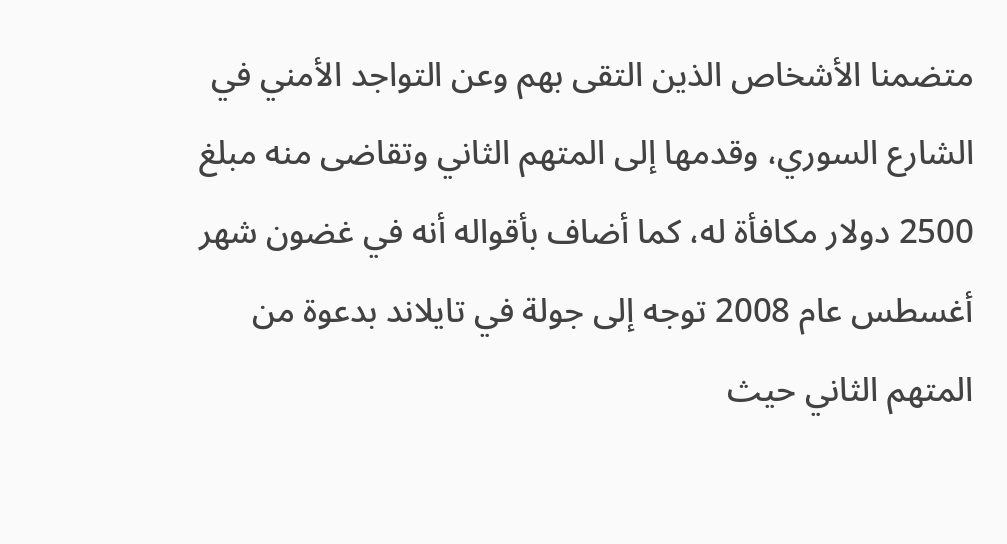متضمنا الأشخاص الذين التقى بهم وعن التواجد الأمني في الشارع السوري، وقدمها إلى المتهم الثاني وتقاضى منه مبلغ 2500 دولار مكافأة له، كما أضاف بأقواله أنه في غضون شهر أغسطس عام 2008 توجه إلى جولة في تايلاند بدعوة من المتهم الثاني حيث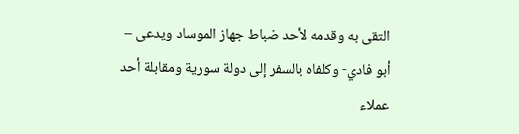التقى به وقدمه لأحد ضباط جهاز الموساد ويدعى – أبو فادي- وكلفاه بالسفر إلى دولة سورية ومقابلة أحد عملاء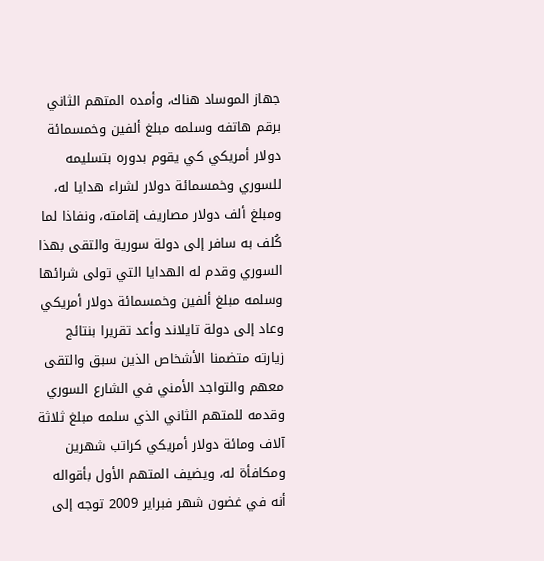جهاز الموساد هناك، وأمده المتهم الثاني برقم هاتفه وسلمه مبلغ ألفين وخمسمائة دولار أمريكي كي يقوم بدوره بتسليمه للسوري وخمسمائة دولار لشراء هدايا له، ومبلغ ألف دولار مصاريف إقامته، ونفاذا لما كُلف به سافر إلى دولة سورية والتقى بهذا السوري وقدم له الهدايا التي تولى شرائها وسلمه مبلغ ألفين وخمسمائة دولار أمريكي وعاد إلى دولة تايلاند وأعد تقريرا بنتائج زيارته متضمنا الأشخاص الذين سبق والتقى معهم والتواجد الأمني في الشارع السوري وقدمه للمتهم الثاني الذي سلمه مبلغ ثلاثة آلاف ومائة دولار أمريكي كراتب شهرين ومكافأة له، ويضيف المتهم الأول بأقواله أنه في غضون شهر فبراير 2009 توجه إلى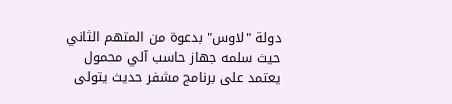دولة "لاوس" بدعوة من المتهم الثاني حيث سلمه جهاز حاسب آلي محمول يعتمد على برنامج مشفر حديث يتولى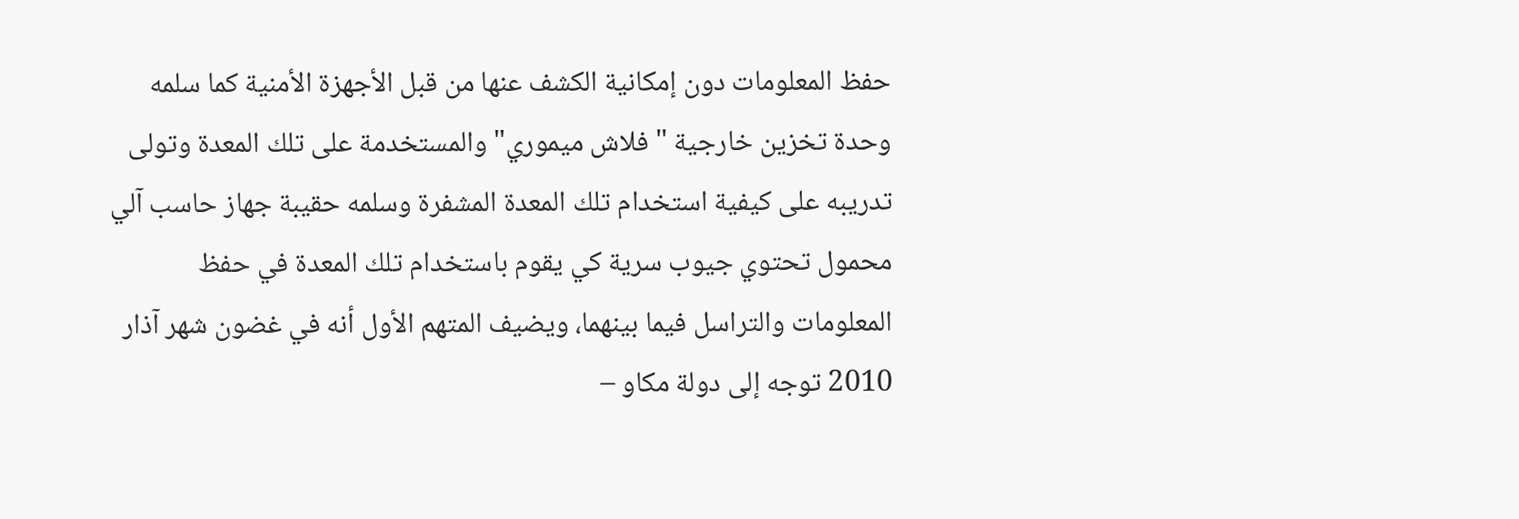حفظ المعلومات دون إمكانية الكشف عنها من قبل الأجهزة الأمنية كما سلمه وحدة تخزين خارجية " فلاش ميموري" والمستخدمة على تلك المعدة وتولى تدريبه على كيفية استخدام تلك المعدة المشفرة وسلمه حقيبة جهاز حاسب آلي محمول تحتوي جيوب سرية كي يقوم باستخدام تلك المعدة في حفظ المعلومات والتراسل فيما بينهما، ويضيف المتهم الأول أنه في غضون شهر آذار 2010 توجه إلى دولة مكاو –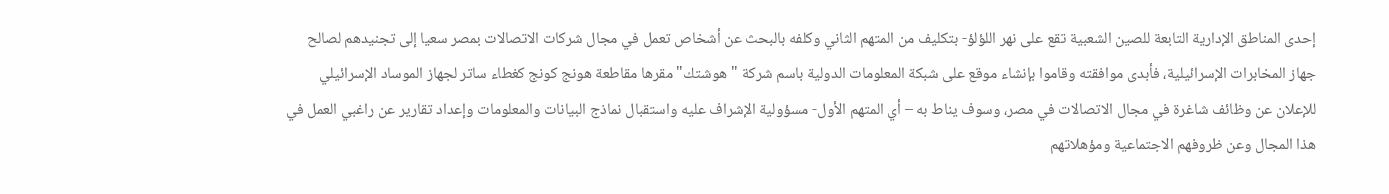إحدى المناطق الإدارية التابعة للصين الشعبية تقع على نهر اللؤلؤ- بتكليف من المتهم الثاني وكلفه بالبحث عن أشخاص تعمل في مجال شركات الاتصالات بمصر سعيا إلى تجنيدهم لصالح جهاز المخابرات الإسرائيلية، فأبدى موافقته وقاموا بإنشاء موقع على شبكة المعلومات الدولية باسم شركة "هوشتك" مقرها مقاطعة هونج كونج كغطاء ساتر لجهاز الموساد الإسرائيلي للإعلان عن وظائف شاغرة في مجال الاتصالات في مصر، وسوف يناط به – أي المتهم الأول- مسؤولية الإشراف عليه واستقبال نماذج البيانات والمعلومات وإعداد تقارير عن راغبي العمل في هذا المجال وعن ظروفهم الاجتماعية ومؤهلاتهم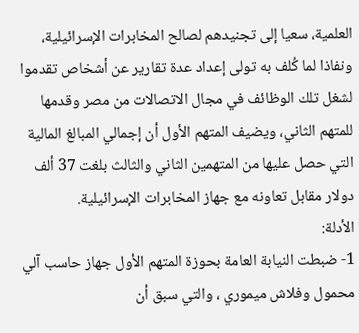العلمية، سعيا إلى تجنيدهم لصالح المخابرات الإسرائيلية، ونفاذا لما كُلف به تولى إعداد عدة تقارير عن أشخاص تقدموا لشغل تلك الوظائف في مجال الاتصالات من مصر وقدمها للمتهم الثاني، ويضيف المتهم الأول أن إجمالي المبالغ المالية التي حصل عليها من المتهمين الثاني والثالث بلغت 37 ألف دولار مقابل تعاونه مع جهاز المخابرات الإسرائيلية.
الأدلة:
1- ضبطت النيابة العامة بحوزة المتهم الأول جهاز حاسب آلي محمول وفلاش ميموري ، والتي سبق أن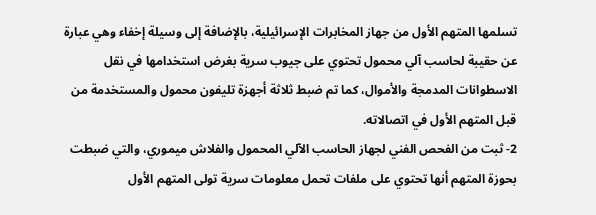تسلمها المتهم الأول من جهاز المخابرات الإسرائيلية، بالإضافة إلى وسيلة إخفاء وهي عبارة عن حقيبة لحاسب آلي محمول تحتوي على جيوب سرية بغرض استخدامها في نقل الاسطوانات المدمجة والأموال، كما تم ضبط ثلاثة أجهزة تليفون محمول والمستخدمة من قبل المتهم الأول في اتصالاته.
2- ثبت من الفحص الفني لجهاز الحاسب الآلي المحمول والفلاش ميموري، والتي ضبطت بحوزة المتهم أنها تحتوي على ملفات تحمل معلومات سرية تولى المتهم الأول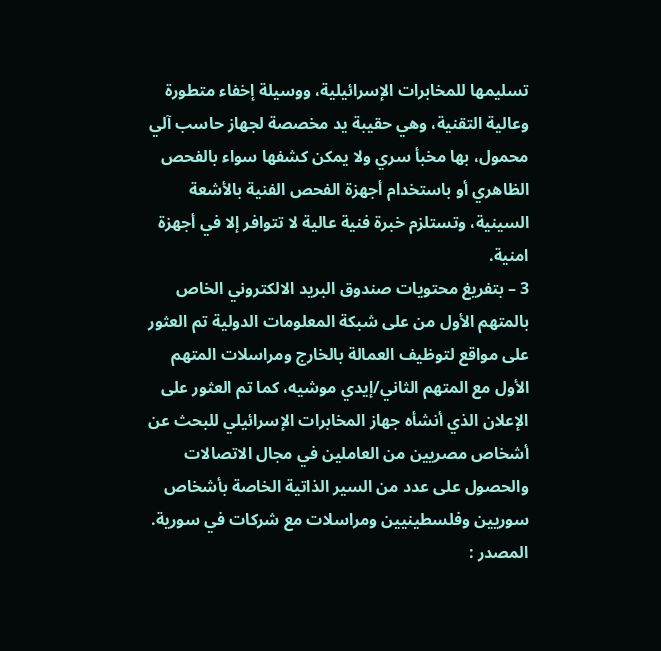تسليمها للمخابرات الإسرائيلية، ووسيلة إخفاء متطورة وعالية التقنية، وهي حقيبة يد مخصصة لجهاز حاسب آلي محمول، بها مخبأ سري ولا يمكن كشفها سواء بالفحص الظاهري أو باستخدام أجهزة الفحص الفنية بالأشعة السينية، وتستلزم خبرة فنية عالية لا تتوافر إلا في أجهزة امنية.
3 – بتفريغ محتويات صندوق البريد الالكتروني الخاص بالمتهم الأول من على شبكة المعلومات الدولية تم العثور على مواقع لتوظيف العمالة بالخارج ومراسلات المتهم الأول مع المتهم الثاني/إيدي موشيه، كما تم العثور على الإعلان الذي أنشأه جهاز المخابرات الإسرائيلي للبحث عن أشخاص مصريين من العاملين في مجال الاتصالات والحصول على عدد من السير الذاتية الخاصة بأشخاص سوريين وفلسطينيين ومراسلات مع شركات في سورية.
المصدر :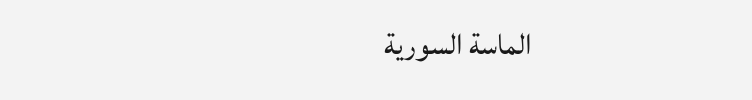الماسة السورية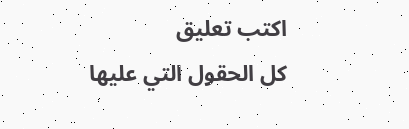اكتب تعليق
كل الحقول التي عليها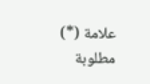علامة (*) مطلوبة